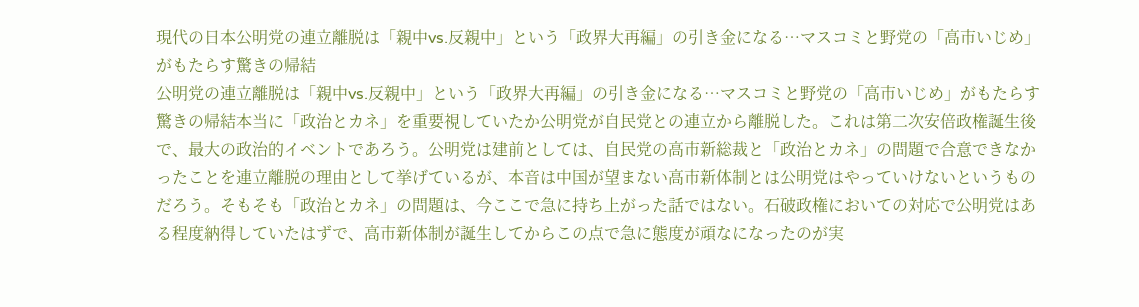現代の日本公明党の連立離脱は「親中vs.反親中」という「政界大再編」の引き金になる…マスコミと野党の「高市いじめ」がもたらす驚きの帰結
公明党の連立離脱は「親中vs.反親中」という「政界大再編」の引き金になる…マスコミと野党の「高市いじめ」がもたらす驚きの帰結本当に「政治とカネ」を重要視していたか公明党が自民党との連立から離脱した。これは第二次安倍政権誕生後で、最大の政治的イベントであろう。公明党は建前としては、自民党の高市新総裁と「政治とカネ」の問題で合意できなかったことを連立離脱の理由として挙げているが、本音は中国が望まない高市新体制とは公明党はやっていけないというものだろう。そもそも「政治とカネ」の問題は、今ここで急に持ち上がった話ではない。石破政権においての対応で公明党はある程度納得していたはずで、高市新体制が誕生してからこの点で急に態度が頑なになったのが実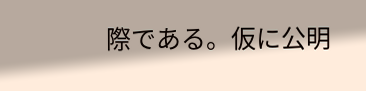際である。仮に公明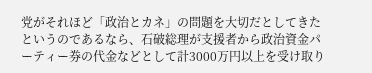党がそれほど「政治とカネ」の問題を大切だとしてきたというのであるなら、石破総理が支援者から政治資金パーティー券の代金などとして計3000万円以上を受け取り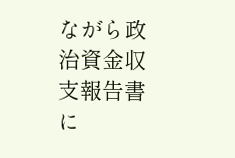ながら政治資金収支報告書に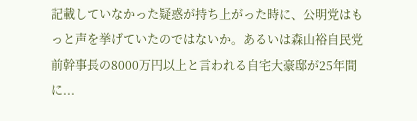記載していなかった疑惑が持ち上がった時に、公明党はもっと声を挙げていたのではないか。あるいは森山裕自民党前幹事長の8000万円以上と言われる自宅大豪邸が25年間に...